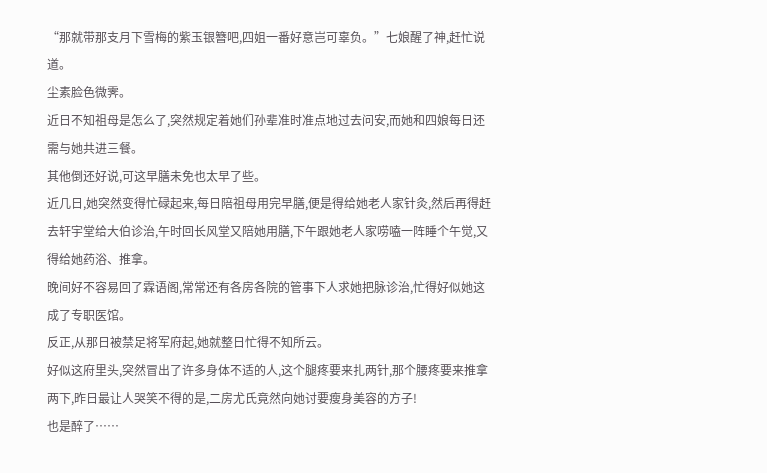“那就带那支月下雪梅的紫玉银簪吧,四姐一番好意岂可辜负。”七娘醒了神,赶忙说道。
尘素脸色微霁。
近日不知祖母是怎么了,突然规定着她们孙辈准时准点地过去问安,而她和四娘每日还需与她共进三餐。
其他倒还好说,可这早膳未免也太早了些。
近几日,她突然变得忙碌起来,每日陪祖母用完早膳,便是得给她老人家针灸,然后再得赶去轩宇堂给大伯诊治,午时回长风堂又陪她用膳,下午跟她老人家唠嗑一阵睡个午觉,又得给她药浴、推拿。
晚间好不容易回了霖语阁,常常还有各房各院的管事下人求她把脉诊治,忙得好似她这成了专职医馆。
反正,从那日被禁足将军府起,她就整日忙得不知所云。
好似这府里头,突然冒出了许多身体不适的人,这个腿疼要来扎两针,那个腰疼要来推拿两下,昨日最让人哭笑不得的是,二房尤氏竟然向她讨要瘦身美容的方子!
也是醉了……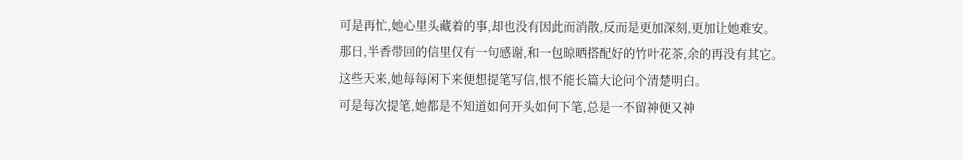可是再忙,她心里头藏着的事,却也没有因此而消散,反而是更加深刻,更加让她难安。
那日,半香带回的信里仅有一句感谢,和一包晾晒搭配好的竹叶花茶,余的再没有其它。
这些天来,她每每闲下来便想提笔写信,恨不能长篇大论问个清楚明白。
可是每次提笔,她都是不知道如何开头如何下笔,总是一不留神便又神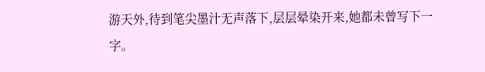游天外,待到笔尖墨汁无声落下,层层晕染开来,她都未曾写下一字。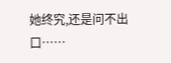她终究,还是问不出口……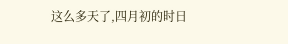这么多天了,四月初的时日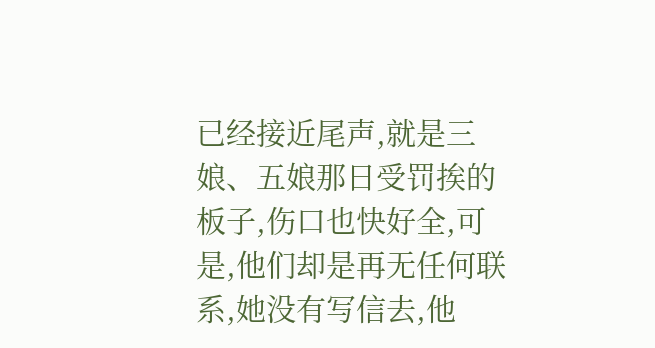已经接近尾声,就是三娘、五娘那日受罚挨的板子,伤口也快好全,可是,他们却是再无任何联系,她没有写信去,他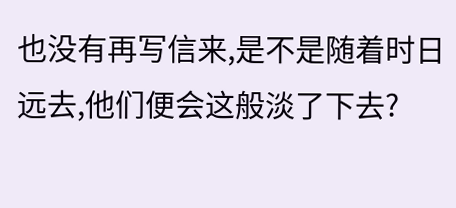也没有再写信来,是不是随着时日远去,他们便会这般淡了下去?